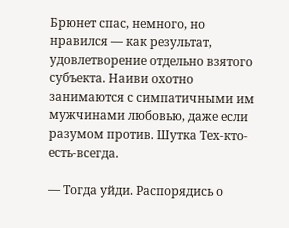Брюнет спас, немного, но нравился — как результат, удовлетворение отдельно взятого субъекта. Наиви охотно занимаются с симпатичными им мужчинами любовью, даже если разумом против. Шутка Тех-кто-есть-всегда.

— Тогда уйди. Распорядись о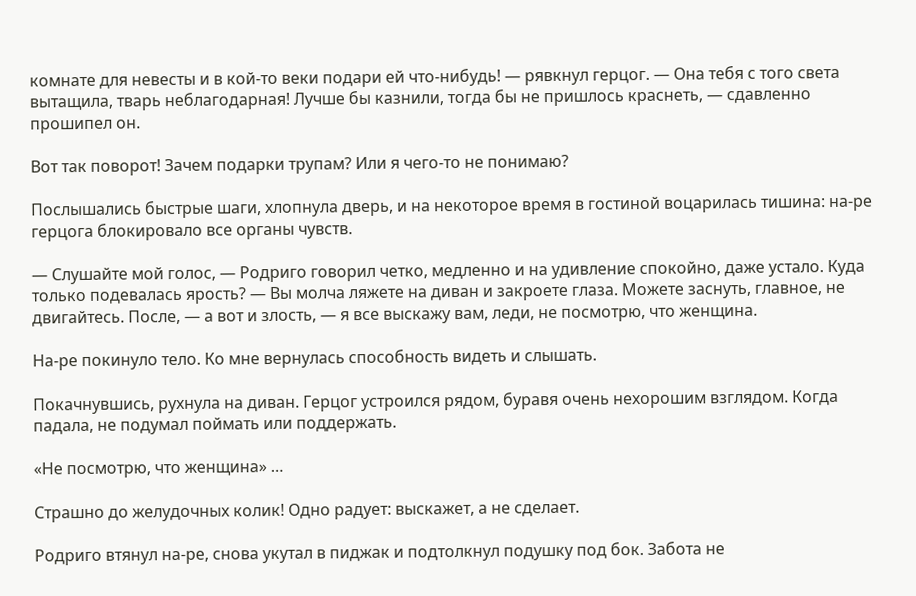комнате для невесты и в кой-то веки подари ей что-нибудь! — рявкнул герцог. — Она тебя с того света вытащила, тварь неблагодарная! Лучше бы казнили, тогда бы не пришлось краснеть, — сдавленно прошипел он.

Вот так поворот! Зачем подарки трупам? Или я чего-то не понимаю?

Послышались быстрые шаги, хлопнула дверь, и на некоторое время в гостиной воцарилась тишина: на-ре герцога блокировало все органы чувств.

— Слушайте мой голос, — Родриго говорил четко, медленно и на удивление спокойно, даже устало. Куда только подевалась ярость? — Вы молча ляжете на диван и закроете глаза. Можете заснуть, главное, не двигайтесь. После, — а вот и злость, — я все выскажу вам, леди, не посмотрю, что женщина.

На-ре покинуло тело. Ко мне вернулась способность видеть и слышать.

Покачнувшись, рухнула на диван. Герцог устроился рядом, буравя очень нехорошим взглядом. Когда падала, не подумал поймать или поддержать.

«Не посмотрю, что женщина» …

Страшно до желудочных колик! Одно радует: выскажет, а не сделает.

Родриго втянул на-ре, снова укутал в пиджак и подтолкнул подушку под бок. Забота не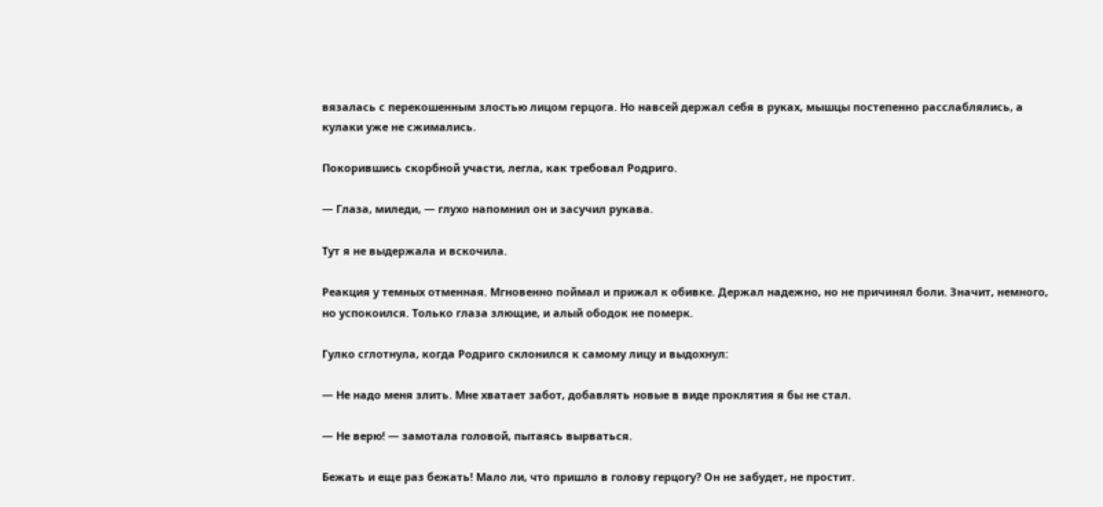вязалась с перекошенным злостью лицом герцога. Но навсей держал себя в руках, мышцы постепенно расслаблялись, а кулаки уже не сжимались.

Покорившись скорбной участи, легла, как требовал Родриго.

— Глаза, миледи, — глухо напомнил он и засучил рукава.

Тут я не выдержала и вскочила.

Реакция у темных отменная. Мгновенно поймал и прижал к обивке. Держал надежно, но не причинял боли. Значит, немного, но успокоился. Только глаза злющие, и алый ободок не померк.

Гулко сглотнула, когда Родриго склонился к самому лицу и выдохнул:

— Не надо меня злить. Мне хватает забот, добавлять новые в виде проклятия я бы не стал.

— Не верю! — замотала головой, пытаясь вырваться.

Бежать и еще раз бежать! Мало ли, что пришло в голову герцогу? Он не забудет, не простит.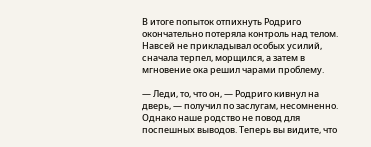В итоге попыток отпихнуть Родриго окончательно потеряла контроль над телом. Навсей не прикладывал особых усилий, сначала терпел, морщился, а затем в мгновение ока решил чарами проблему.

— Леди, то, что он, — Родриго кивнул на дверь, — получил по заслугам, несомненно. Однако наше родство не повод для поспешных выводов. Теперь вы видите, что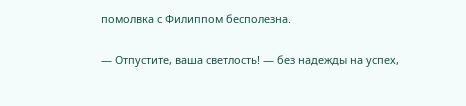помолвка с Филиппом бесполезна.

— Отпустите, ваша светлость! — без надежды на успех,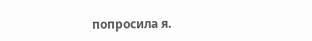попросила я.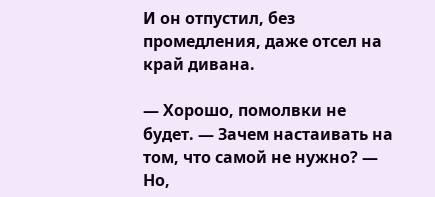И он отпустил, без промедления, даже отсел на край дивана.

— Хорошо, помолвки не будет. — Зачем настаивать на том, что самой не нужно? — Но,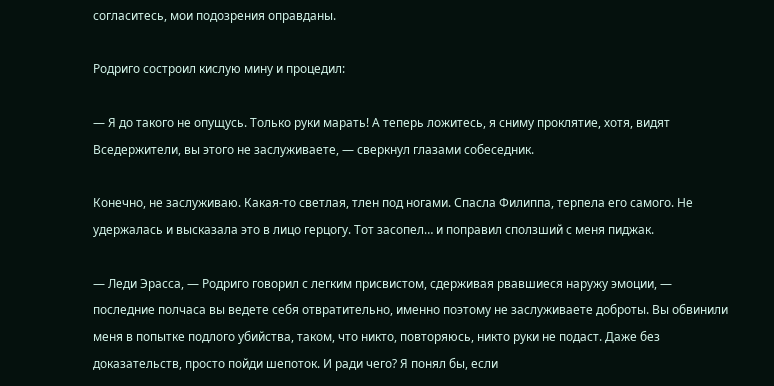согласитесь, мои подозрения оправданы.

Родриго состроил кислую мину и процедил:

— Я до такого не опущусь. Только руки марать! А теперь ложитесь, я сниму проклятие, хотя, видят Вседержители, вы этого не заслуживаете, — сверкнул глазами собеседник.

Конечно, не заслуживаю. Какая-то светлая, тлен под ногами. Спасла Филиппа, терпела его самого. Не удержалась и высказала это в лицо герцогу. Тот засопел… и поправил сползший с меня пиджак.

— Леди Эрасса, — Родриго говорил с легким присвистом, сдерживая рвавшиеся наружу эмоции, — последние полчаса вы ведете себя отвратительно, именно поэтому не заслуживаете доброты. Вы обвинили меня в попытке подлого убийства, таком, что никто, повторяюсь, никто руки не подаст. Даже без доказательств, просто пойди шепоток. И ради чего? Я понял бы, если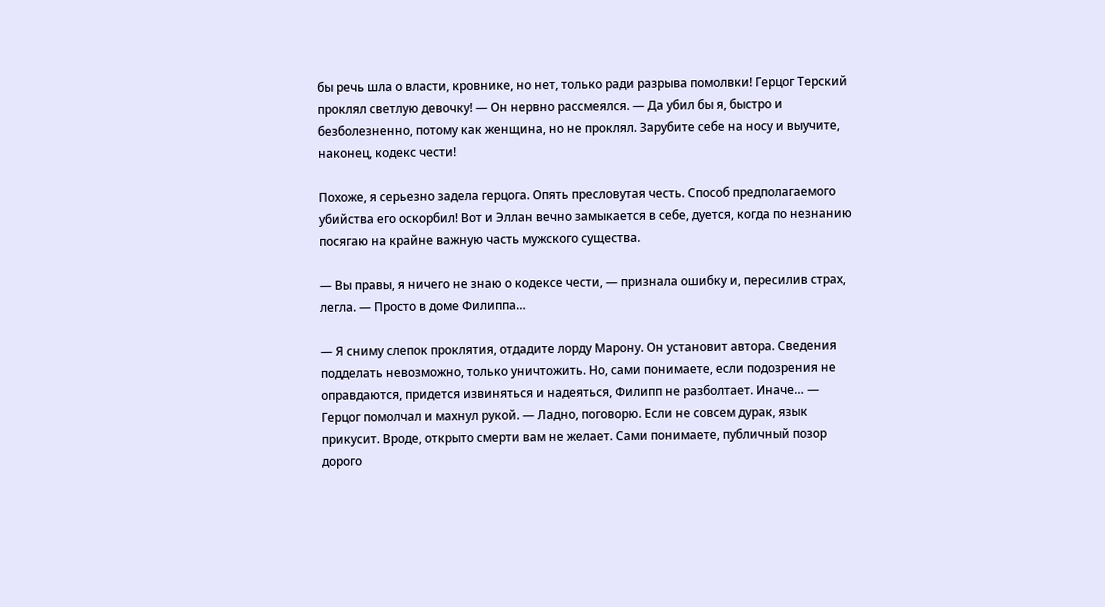бы речь шла о власти, кровнике, но нет, только ради разрыва помолвки! Герцог Терский проклял светлую девочку! — Он нервно рассмеялся. — Да убил бы я, быстро и безболезненно, потому как женщина, но не проклял. Зарубите себе на носу и выучите, наконец, кодекс чести!

Похоже, я серьезно задела герцога. Опять пресловутая честь. Способ предполагаемого убийства его оскорбил! Вот и Эллан вечно замыкается в себе, дуется, когда по незнанию посягаю на крайне важную часть мужского существа.

— Вы правы, я ничего не знаю о кодексе чести, — признала ошибку и, пересилив страх, легла. — Просто в доме Филиппа…

— Я сниму слепок проклятия, отдадите лорду Марону. Он установит автора. Сведения подделать невозможно, только уничтожить. Но, сами понимаете, если подозрения не оправдаются, придется извиняться и надеяться, Филипп не разболтает. Иначе… — Герцог помолчал и махнул рукой. — Ладно, поговорю. Если не совсем дурак, язык прикусит. Вроде, открыто смерти вам не желает. Сами понимаете, публичный позор дорого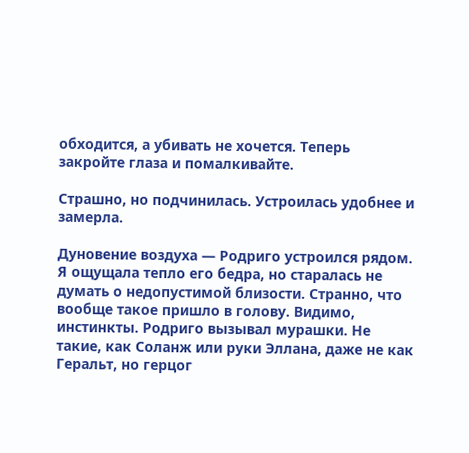обходится, а убивать не хочется. Теперь закройте глаза и помалкивайте.

Страшно, но подчинилась. Устроилась удобнее и замерла.

Дуновение воздуха — Родриго устроился рядом. Я ощущала тепло его бедра, но старалась не думать о недопустимой близости. Странно, что вообще такое пришло в голову. Видимо, инстинкты. Родриго вызывал мурашки. Не такие, как Соланж или руки Эллана, даже не как Геральт, но герцог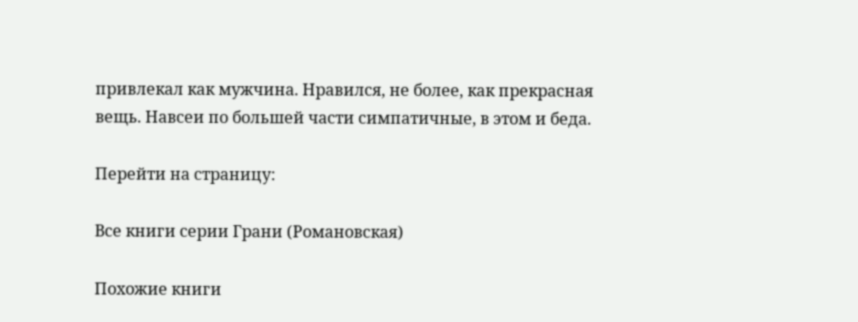привлекал как мужчина. Нравился, не более, как прекрасная вещь. Навсеи по большей части симпатичные, в этом и беда.

Перейти на страницу:

Все книги серии Грани (Романовская)

Похожие книги